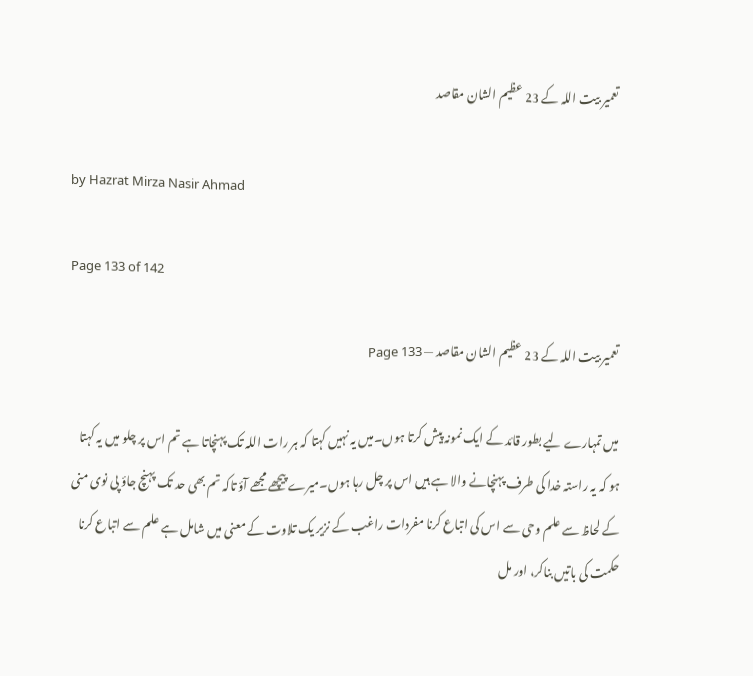تعمیر بیت اللہ کے 23 عظیم الشان مقاصد

by Hazrat Mirza Nasir Ahmad

Page 133 of 142

تعمیر بیت اللہ کے 23 عظیم الشان مقاصد — Page 133

میں تمہارے لیے بطور قائد کے ایک نمونہ پیش کرتا ہوں۔میں یہ نہیں کہتا کہ ہر رات اللہ تک پہنچاتا ہے تم اس پر چلو میں یہ کہتا ہو کہ یہ راستہ خدا کی طرف پہنچانے والا ہے ہیں اس پر چل رہا ہوں۔میرے پیچھے مجھے آؤ تاکہ تم بھی حد تک پہنچ جاؤ پی نوی منی کے لحاظ سے علم وحی سے اس کی اتباع کرنا مفردات راغب کے نزیر یک تلاوت کے معنی میں شامل ہے علم سے اتباع کرنا حکمت کی باتیں بناکر، اور مل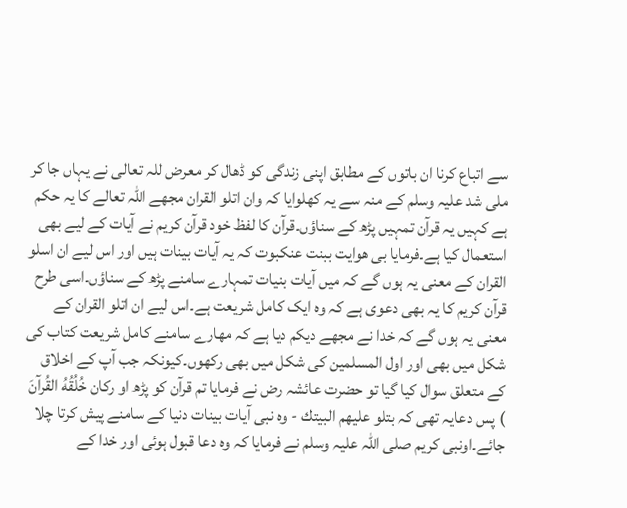سے اتباع کرنا ان باتوں کے مطابق اپنی زندگی کو ڈھال کر معرض للہ تعالی نے یہاں جا کر ملی شد علیہ وسلم کے منہ سے یہ کھلوایا کہ وان اتلو القران مجھے اللہ تعالے کا یہ حکم ہے کہیں یہ قرآن تمہیں پڑھ کے سناؤں۔قرآن کا لفظ خود قرآن کریم نے آیات کے لیے بھی استعمال کیا ہے۔فرمایا بی هوایت ببنت عنکبوت کہ یہ آیات بینات ہیں اور اس لیے ان اسلو القران کے معنی یہ ہوں گے کہ میں آیات بنیات تمہارے سامنے پڑھ کے سناؤں۔اسی طرح قرآن کریم کا یہ بھی دعوی ہے کہ وہ ایک کامل شریعت ہے۔اس لیے ان اتلو القران کے معنی یہ ہوں گے کہ خدا نے مجھے دیکم دیا ہے کہ مھارے سامنے کامل شریعت کتاب کی شکل میں بھی اور اول المسلمین کی شکل میں بھی رکھوں۔کیونکہ جب آپ کے اخلاق کے متعلق سوال کیا گیا تو حضرت عائشہ رض نے فرمایا تم قرآن کو پڑھ او رکان خُلُقُهُ القُرآنَ ) پس دعایہ تھی کہ بتلو عليهم البيتك - وہ نبی آیات بینات دنیا کے سامنے پیش کرتا چلا جائے۔اونبی کریم صلی اللہ علیہ وسلم نے فرمایا کہ وہ دعا قبول ہوئی اور خدا کے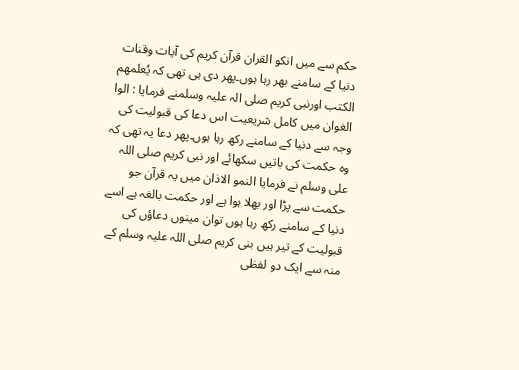حکم سے میں انکو القران قرآن کریم کی آیات وقنات دنیا کے سامنے بھر رہا ہوں۔پھر دی ہی تھی کہ يُعلمهم الكتب اورنبی کریم صلی الہ علیہ وسلمنے فرمایا : الوا الغوان میں کامل شریعیت اس دعا کی قبولیت کی وجہ سے دنیا کے سامنے رکھ رہا ہوں۔پھر دعا یہ تھی کہ وہ حکمت کی باتیں سکھائے اور نبی کریم صلی اللہ علی وسلم نے فرمایا النمو الاذان میں یہ قرآن جو حکمت سے پڑا اور بھلا ہوا ہے اور حکمت بالغہ ہے اسے دنیا کے سامنے رکھ رہا ہوں توان مینوں دعاؤں کی قبولیت کے تیر ہیں بنی کریم صلی اللہ علیہ وسلم کے منہ سے ایک دو لفظی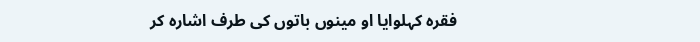فقرہ کہلوایا او مینوں باتوں کی طرف اشارہ کر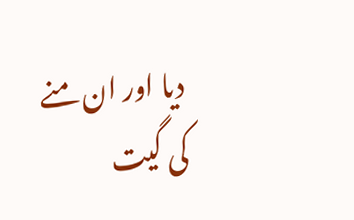دیا اور ان منے کی گیت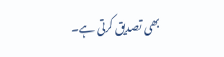بھی تصدیق کرتی ہے۔